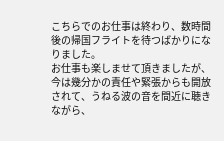こちらでのお仕事は終わり、数時間後の帰国フライトを待つばかりになりました。
お仕事も楽しませて頂きましたが、今は幾分かの責任や緊張からも開放されて、うねる波の音を間近に聴きながら、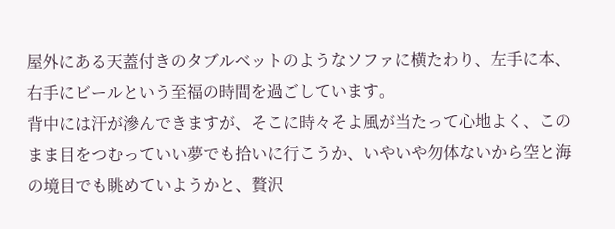屋外にある天蓋付きのタブルベットのようなソファに横たわり、左手に本、右手にビールという至福の時間を過ごしています。
背中には汗が滲んできますが、そこに時々そよ風が当たって心地よく、このまま目をつむっていい夢でも拾いに行こうか、いやいや勿体ないから空と海の境目でも眺めていようかと、贅沢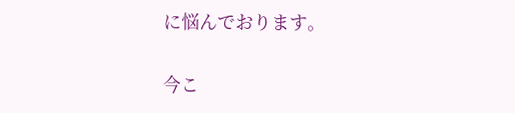に悩んでおります。

今こ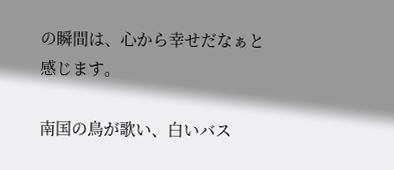の瞬間は、心から幸せだなぁと感じます。

南国の鳥が歌い、白いバス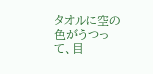タオルに空の色がうつって、目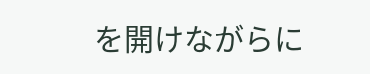を開けながらに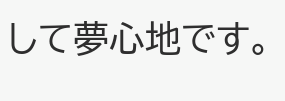して夢心地です。